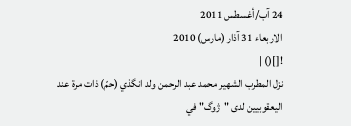24 آب/أغسطس 2011
الاربعاء 31 آذار (مارس) 2010
![]() |
نزل المطرب الشهير محمد عبد الرحمن ولد انگذي (حمّ) ذات مرة عند اليعقوبيين لدى "ژوگ" في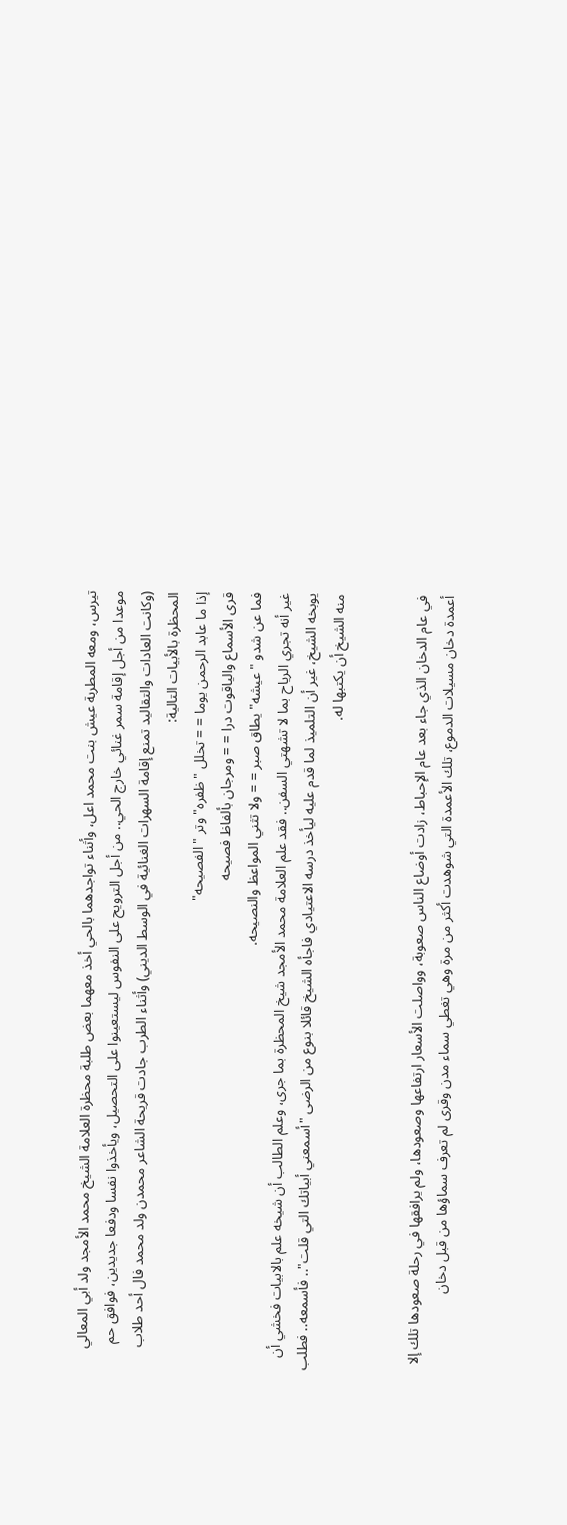تيرس، ومعه المطربة عيش بنت محمد اعل، وأثناء تواجدهما بالحي أخذ معهما بعض طلبة محظرة العلامة الشيخ محمد الأمجد ولد أبي المعالي موعدا من أجل إقامة سمر غنائي خارج الحي.. من أجل الترويح على النفوس ليستعينوا على التحصيل، ويأخذوا نفسا ودفعا جديدين، فوافق حم (وكانت العادات والتقاليد تمنع إقامة السهرات الغنائية في الوسط الديني) وأثناء الطرب جادت قريحة الشاعر محمدن ولد محمد فال أحد طلاب المحظرة بالأبيات التالية:
إذا ما عابد الرحمن يوما = = تخلل "ظفره" وتر "الفصيحه"
قرى الأسماع والياقوت درا = = ومرجان بألفاظ فصيحه
فما عن شدو "عيشه" يطاق صبر = = ولا تثني المواعظ والنصيحه.
غير أنه تجري الرياح بما لا تشهتي السفن.. فقد علم العلامة محمد الأمجد شيخ المحظرة بما جرى، وعلم الطالب أن شيخه علم بالابيات فخشي أن يوبخه الشيخ، غير أن التلميذ لما قدم عليه ليأخذ درسه الاعتيادي فاجأه الشيخ قائلا بنوع من الرضى "أسمعني أبياتك التي قلت".. فأسمعه.. فطلب منه الشيخ أن يكتبها له.


في عام الدخان الذي جاء بعد عام الإحباط، زادت أوضاع الناس صعوبة، وواصلت الأسعار ارتفاعها وصعودها، ولم يرافقها في رحلة صعودها تلك إلا أعمدة دخان مسيلات الدموع، تلك الأعمدة التي شوهدت أكثر من مرة وهي تغطي سماء مدن وقرى لم تعرف سماؤها من قبل دخان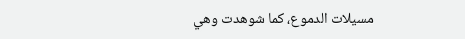مسيلات الدموع، كما شوهدت وهي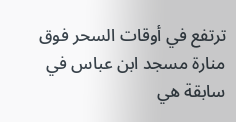ترتفع في أوقات السحر فوق منارة مسجد ابن عباس في سابقة هي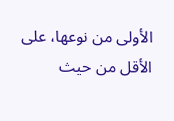الأولى من نوعها، على الأقل من حيث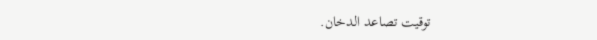توقيت تصاعد الدخان.